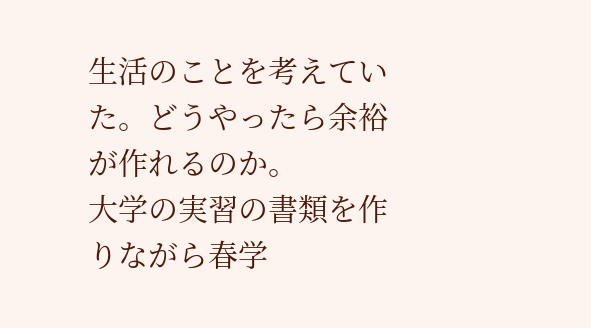生活のことを考えていた。どうやったら余裕が作れるのか。
大学の実習の書類を作りながら春学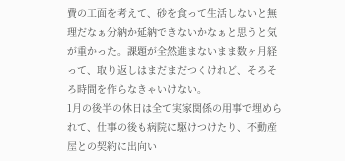費の工面を考えて、砂を食って生活しないと無理だなぁ分納か延納できないかなぁと思うと気が重かった。課題が全然進まないまま数ヶ月経って、取り返しはまだまだつくけれど、そろそろ時間を作らなきゃいけない。
1月の後半の休日は全て実家関係の用事で埋められて、仕事の後も病院に駆けつけたり、不動産屋との契約に出向い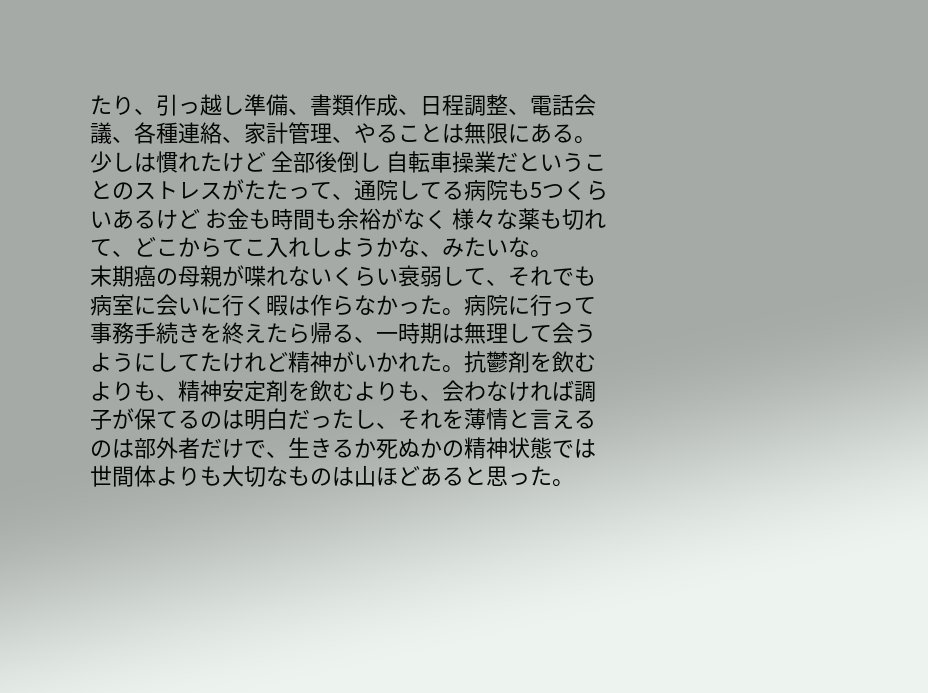たり、引っ越し準備、書類作成、日程調整、電話会議、各種連絡、家計管理、やることは無限にある。少しは慣れたけど 全部後倒し 自転車操業だということのストレスがたたって、通院してる病院も5つくらいあるけど お金も時間も余裕がなく 様々な薬も切れて、どこからてこ入れしようかな、みたいな。
末期癌の母親が喋れないくらい衰弱して、それでも病室に会いに行く暇は作らなかった。病院に行って事務手続きを終えたら帰る、一時期は無理して会うようにしてたけれど精神がいかれた。抗鬱剤を飲むよりも、精神安定剤を飲むよりも、会わなければ調子が保てるのは明白だったし、それを薄情と言えるのは部外者だけで、生きるか死ぬかの精神状態では世間体よりも大切なものは山ほどあると思った。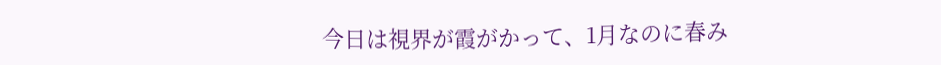今日は視界が霞がかって、1月なのに春み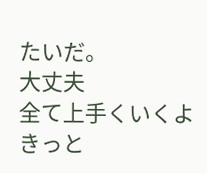たいだ。
大丈夫
全て上手くいくよ きっと